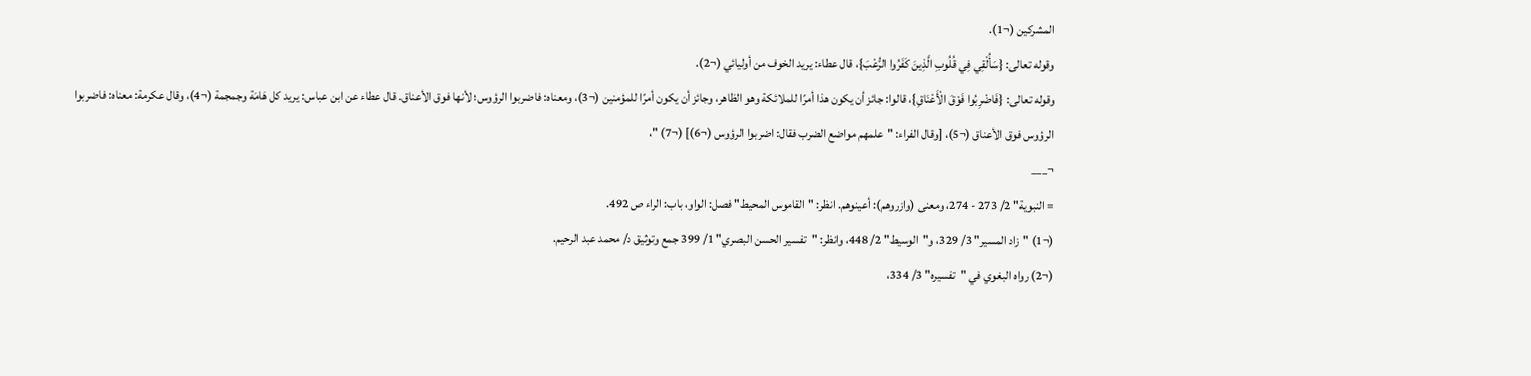المشركين (¬1).
وقوله تعالى: {سَأُلْقِي فِي قُلُوبِ الَّذِينَ كَفَرُوا الرُّعْبَ}، قال عطاء: يريد الخوف من أوليائي (¬2).
وقوله تعالى: {فَاضْرِبُوا فَوْقَ الْأَعْنَاقِ}، قالوا: جائز أن يكون هذا أمرًا للملائكة وهو الظاهر، وجائز أن يكون أمرًا للمؤمنين (¬3)، ومعناه: فاضربوا الرؤوس؛ لأنها فوق الأعناق. قال عطاء عن ابن عباس: يريد كل هَامَة وجمجمة (¬4)، وقال عكرمة: معناه: فاضربوا الرؤوس فوق الأعناق (¬5)، [وقال الفراء: "علمهم مواضع الضرب فقال: اضربوا الرؤوس (¬6)] (¬7) "،
¬___
= النبوية" 2/ 273 - 274، ومعنى (وازروهم): أعينوهم. انظر: "القاموس المحيط" فصل: الواو، باب: الراء ص 492.
(¬1) "زاد المسير" 3/ 329، و"الوسيط" 2/ 448، وانظر: "تفسير الحسن البصري" 1/ 399 جمع وتوثيق د/ محمد عبد الرحيم.
(¬2) رواه البغوي في "تفسيره" 3/ 334،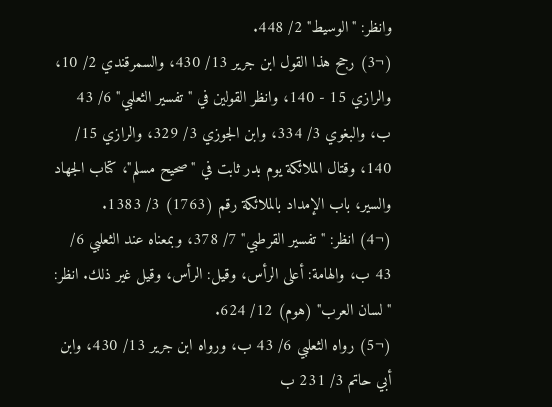وانظر: "الوسيط" 2/ 448.
(¬3) رجح هذا القول ابن جرير 13/ 430، والسمرقندي 2/ 10، والرازي 15 - 140، وانظر القولين في "تفسير الثعلبي" 6/ 43 ب، والبغوي 3/ 334، وابن الجوزي 3/ 329، والرازي 15/ 140، وقتال الملائكة يوم بدر ثابت في "صحيح مسلم"، كتاب الجهاد والسير، باب الإمداد بالملائكة رقم (1763) 3/ 1383.
(¬4) انظر: "تفسير القرطبي" 7/ 378، وبمعناه عند الثعلبي 6/ 43 ب، والهامة: أعلى الرأس، وقيل: الرأس، وقيل غير ذلك. انظر: "لسان العرب" (هوم) 12/ 624.
(¬5) رواه الثعلبي 6/ 43 ب، ورواه ابن جرير 13/ 430، وابن أبي حاتم 3/ 231 ب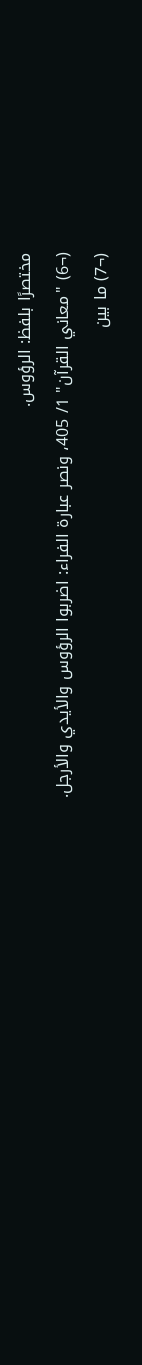مختصرًا بلفظ: الرؤوس.
(¬6) "معاني القرآن" 1/ 405، ونصر عبارة الفراء: اضربوا الرؤوس والأيدي والأرجل.
(¬7) ما بين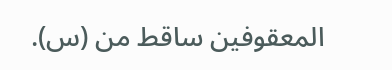المعقوفين ساقط من (س).